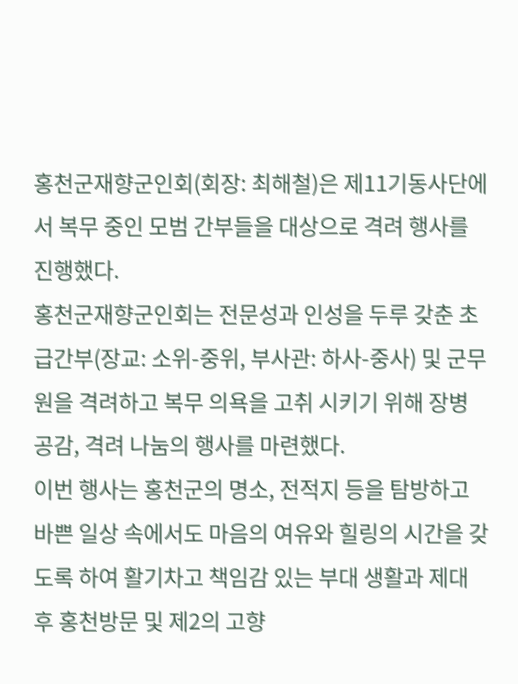홍천군재향군인회(회장: 최해철)은 제11기동사단에서 복무 중인 모범 간부들을 대상으로 격려 행사를 진행했다.
홍천군재향군인회는 전문성과 인성을 두루 갖춘 초급간부(장교: 소위-중위, 부사관: 하사-중사) 및 군무원을 격려하고 복무 의욕을 고취 시키기 위해 장병 공감, 격려 나눔의 행사를 마련했다.
이번 행사는 홍천군의 명소, 전적지 등을 탐방하고 바쁜 일상 속에서도 마음의 여유와 힐링의 시간을 갖도록 하여 활기차고 책임감 있는 부대 생활과 제대 후 홍천방문 및 제2의 고향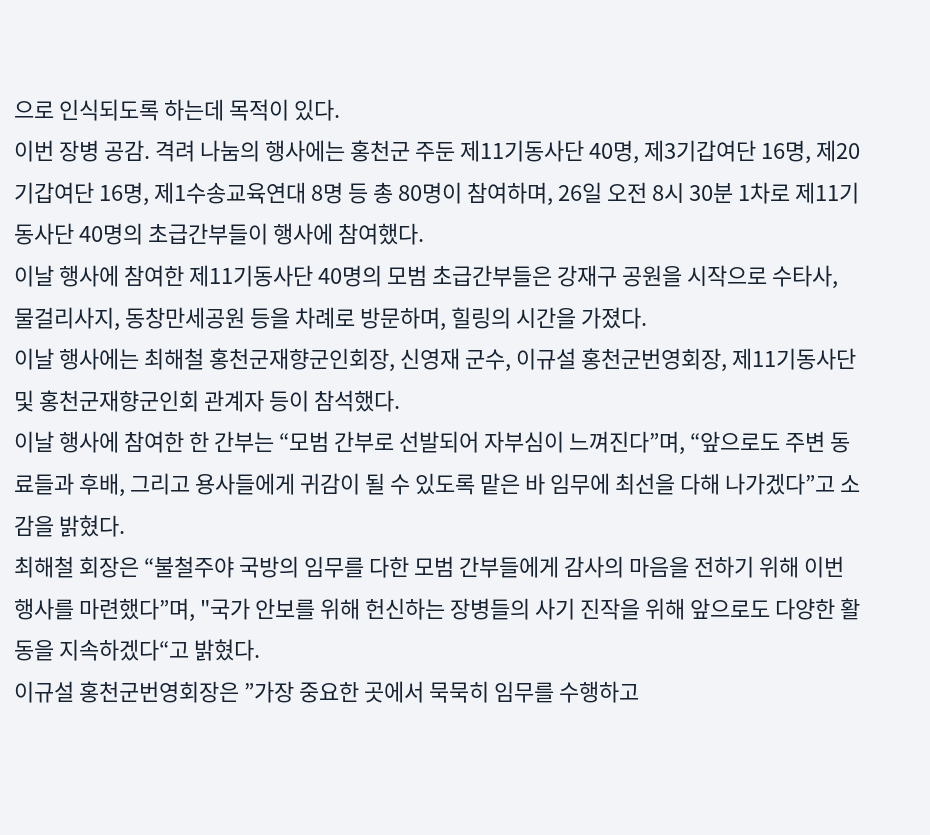으로 인식되도록 하는데 목적이 있다.
이번 장병 공감. 격려 나눔의 행사에는 홍천군 주둔 제11기동사단 40명, 제3기갑여단 16명, 제20기갑여단 16명, 제1수송교육연대 8명 등 총 80명이 참여하며, 26일 오전 8시 30분 1차로 제11기동사단 40명의 초급간부들이 행사에 참여했다.
이날 행사에 참여한 제11기동사단 40명의 모범 초급간부들은 강재구 공원을 시작으로 수타사, 물걸리사지, 동창만세공원 등을 차례로 방문하며, 힐링의 시간을 가졌다.
이날 행사에는 최해철 홍천군재향군인회장, 신영재 군수, 이규설 홍천군번영회장, 제11기동사단 및 홍천군재향군인회 관계자 등이 참석했다.
이날 행사에 참여한 한 간부는 “모범 간부로 선발되어 자부심이 느껴진다”며, “앞으로도 주변 동료들과 후배, 그리고 용사들에게 귀감이 될 수 있도록 맡은 바 임무에 최선을 다해 나가겠다”고 소감을 밝혔다.
최해철 회장은 “불철주야 국방의 임무를 다한 모범 간부들에게 감사의 마음을 전하기 위해 이번 행사를 마련했다”며, "국가 안보를 위해 헌신하는 장병들의 사기 진작을 위해 앞으로도 다양한 활동을 지속하겠다“고 밝혔다.
이규설 홍천군번영회장은 ”가장 중요한 곳에서 묵묵히 임무를 수행하고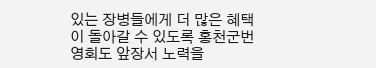있는 장병들에게 더 많은 혜택이 돌아갈 수 있도록 홍천군번영회도 앞장서 노력을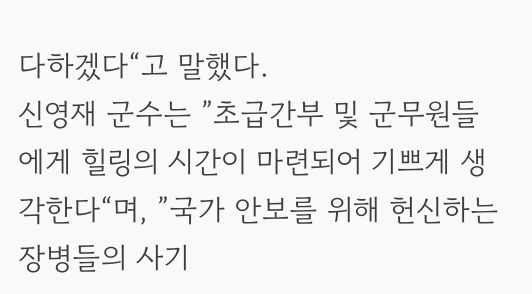다하겠다“고 말했다.
신영재 군수는 ”초급간부 및 군무원들에게 힐링의 시간이 마련되어 기쁘게 생각한다“며, ”국가 안보를 위해 헌신하는 장병들의 사기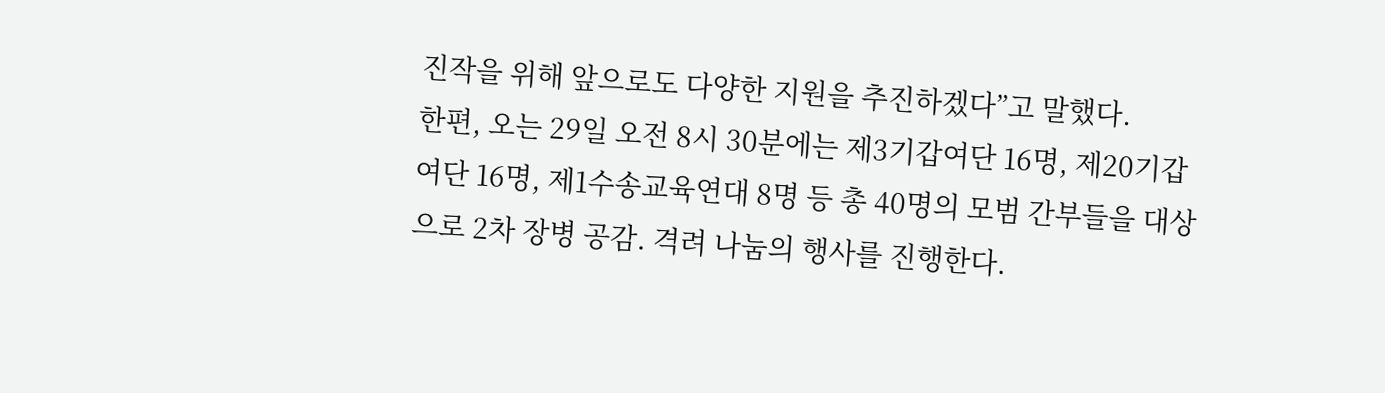진작을 위해 앞으로도 다양한 지원을 추진하겠다”고 말했다.
한편, 오는 29일 오전 8시 30분에는 제3기갑여단 16명, 제20기갑여단 16명, 제1수송교육연대 8명 등 총 40명의 모범 간부들을 대상으로 2차 장병 공감. 격려 나눔의 행사를 진행한다.